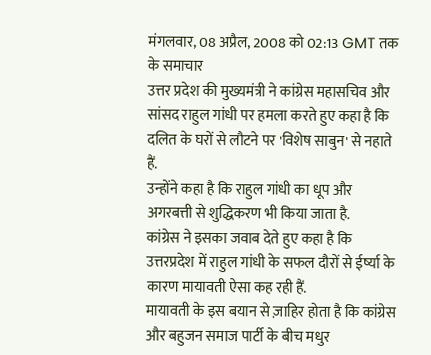मंगलवार, 08 अप्रैल, 2008 को 02:13 GMT तक के समाचार
उत्तर प्रदेश की मुख्यमंत्री ने कांग्रेस महासचिव और सांसद राहुल गांधी पर हमला करते हुए कहा है कि दलित के घरों से लौटने पर 'विशेष साबुन' से नहाते हैं.
उन्होंने कहा है कि राहुल गांधी का धूप और अगरबत्ती से शुद्धिकरण भी किया जाता है.
कांग्रेस ने इसका जवाब देते हुए कहा है कि उत्तरप्रदेश में राहुल गांधी के सफल दौरों से ईर्ष्या के कारण मायावती ऐसा कह रही हैं.
मायावती के इस बयान से ज़ाहिर होता है कि कांग्रेस और बहुजन समाज पार्टी के बीच मधुर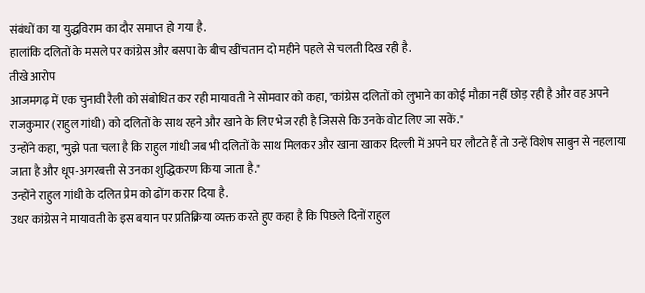संबंधों का या युद्धविराम का दौर समाप्त हो गया है.
हालांकि दलितों के मसले पर कांग्रेस और बसपा के बीच खींचतान दो महीने पहले से चलती दिख रही है.
तीखे आरोप
आजमगढ़ में एक चुनावी रैली को संबोधित कर रही मायावती ने सोमवार को कहा, "कांग्रेस दलितों को लुभाने का कोई मौक़ा नहीं छोड़ रही है और वह अपने राजकुमार (राहुल गांधी) को दलितों के साथ रहने और खाने के लिए भेज रही है जिससे कि उनके वोट लिए जा सकें."
उन्होंने कहा, "मुझे पता चला है कि राहुल गांधी जब भी दलितों के साथ मिलकर और खाना खाकर दिल्ली में अपने घर लौटते हैं तो उन्हें विशेष साबुन से नहलाया जाता है और धूप-अगरबत्ती से उनका शुद्धिकरण किया जाता है."
उन्होंने राहुल गांधी के दलित प्रेम को ढोंग करार दिया है.
उधर कांग्रेस ने मायावती के इस बयान पर प्रतिक्रिया व्यक्त करते हुए कहा है कि पिछले दिनों राहुल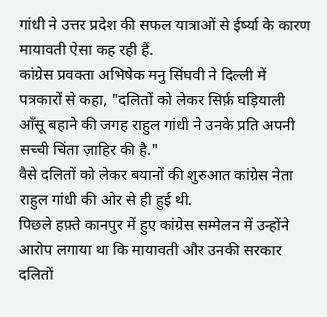गांधी ने उत्तर प्रदेश की सफल यात्राओं से ईर्ष्या के कारण मायावती ऐसा कह रही हैं.
कांग्रेस प्रवक्ता अभिषेक मनु सिंघवी ने दिल्ली में पत्रकारों से कहा, "दलितों को लेकर सिर्फ़ घड़ियाली आँसू बहाने की जगह राहुल गांधी ने उनके प्रति अपनी सच्ची चिंता ज़ाहिर की है."
वैसे दलितों को लेकर बयानों की शुरुआत कांग्रेस नेता राहुल गांधी की ओर से ही हुई थी.
पिछले हफ़्ते कानपुर में हुए कांग्रेस सम्मेलन में उन्होंने आरोप लगाया था कि मायावती और उनकी सरकार दलितों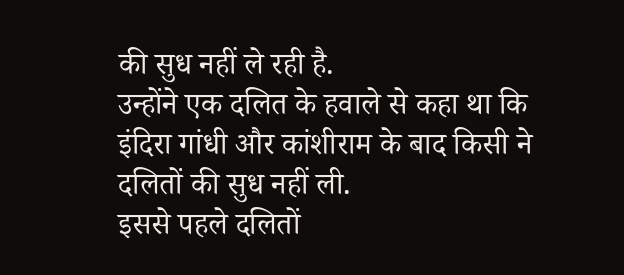की सुध नहीं ले रही है.
उन्होंने एक दलित के हवाले से कहा था कि इंदिरा गांधी और कांशीराम के बाद किसी ने दलितों की सुध नहीं ली.
इससे पहले दलितों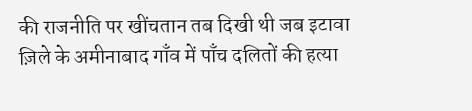की राजनीति पर खींचतान तब दिखी थी जब इटावा ज़िले के अमीनाबाद गाँव में पाँच दलितों की हत्या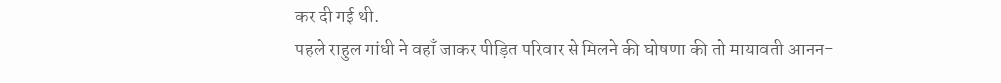कर दी गई थी.
पहले राहुल गांधी ने वहाँ जाकर पीड़ित परिवार से मिलने की घोषणा की तो मायावती आनन-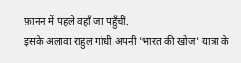फ़ानन में पहले वहाँ जा पहुँचीं.
इसके अलावा राहुल गांधी अपनी 'भारत की खोज' यात्रा के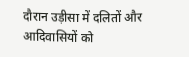दौरान उड़ीसा में दलितों और आदिवासियों को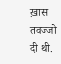ख़ास तवज्जो दी थी.